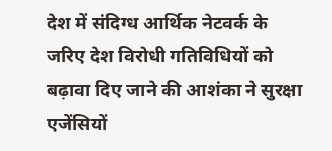देश में संदिग्ध आर्थिक नेटवर्क के जरिए देश विरोधी गतिविधियों को बढ़ावा दिए जाने की आशंका ने सुरक्षा एजेंसियों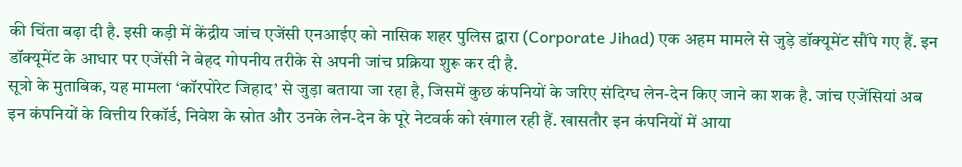की चिंता बढ़ा दी है. इसी कड़ी में केंद्रीय जांच एजेंसी एनआईए को नासिक शहर पुलिस द्वारा (Corporate Jihad) एक अहम मामले से जुड़े डॉक्यूमेंट सौंपे गए हैं. इन डॉक्यूमेंट के आधार पर एजेंसी ने बेहद गोपनीय तरीके से अपनी जांच प्रक्रिया शुरू कर दी है.
सूत्रो के मुताबिक, यह मामला ‘कॉरपोरेट जिहाद’ से जुड़ा बताया जा रहा है, जिसमें कुछ कंपनियों के जरिए संदिग्ध लेन-देन किए जाने का शक है. जांच एजेंसियां अब इन कंपनियों के वित्तीय रिकॉर्ड, निवेश के स्रोत और उनके लेन-देन के पूरे नेटवर्क को खंगाल रही हैं. खासतौर इन कंपनियों में आया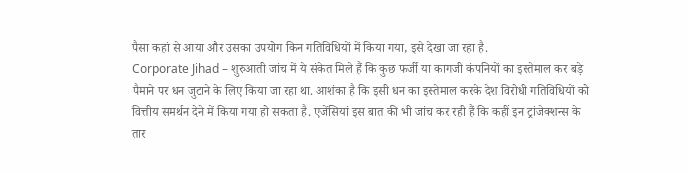पैसा कहां से आया और उसका उपयोग किन गतिविधियों में किया गया, इसे देखा जा रहा है.
Corporate Jihad – शुरुआती जांच में ये संकेत मिले हैं कि कुछ फर्जी या कागजी कंपनियों का इस्तेमाल कर बड़े पैमाने पर धन जुटाने के लिए किया जा रहा था. आशंका है कि इसी धन का इस्तेमाल करके देश विरोधी गतिविधियों को वित्तीय समर्थन देने में किया गया हो सकता है. एजेंसियां इस बात की भी जांच कर रही हैं कि कहीं इन ट्रांजेक्शन्स के तार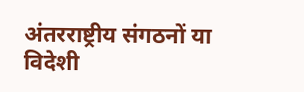अंतरराष्ट्रीय संगठनों या विदेशी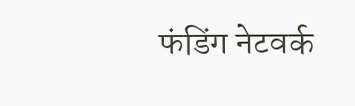फंडिंग नेटवर्क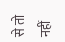से तो नहीं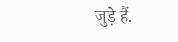जुड़े हैं.